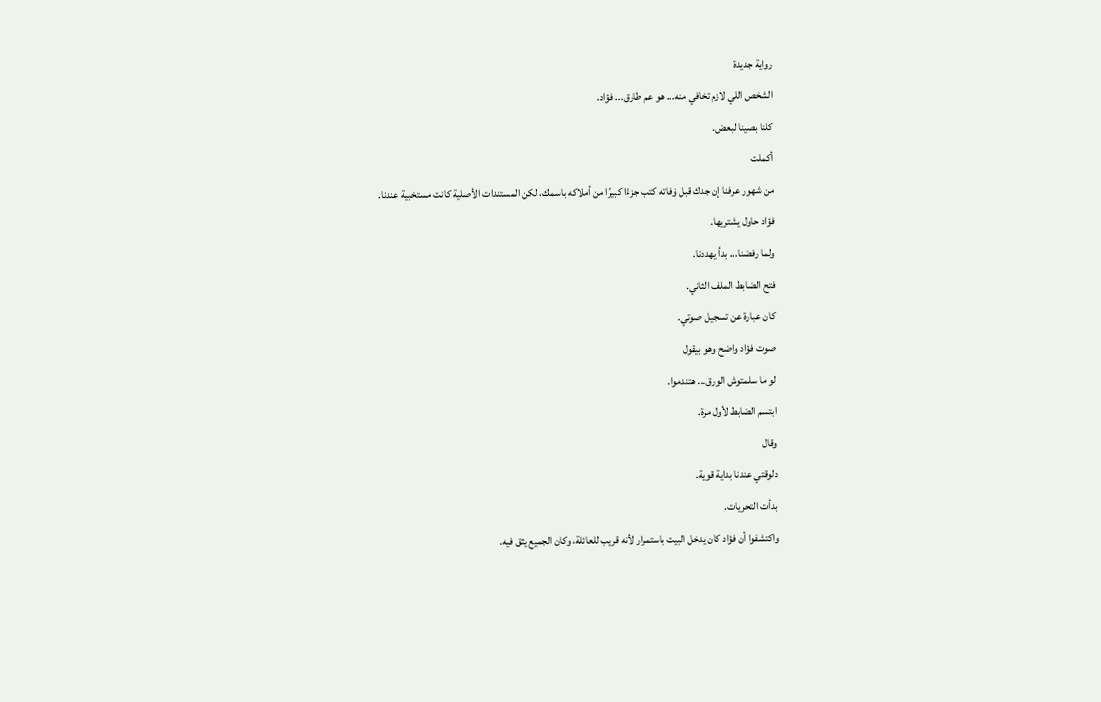رواية جديدة
الشخص اللي لازم تخافي منه... هو عم طارق... فؤاد.
كلنا بصينا لبعض.
أكملت
من شهور عرفنا إن جدك قبل ۏفاته كتب جزءًا كبيرًا من أملاكه باسمك، لكن المستندات الأصلية كانت مستخبية عندنا.
فؤاد حاول يشتريها.
ولما رفضنا... بدأ يهددنا.
فتح الضابط الملف الثاني.
كان عبارة عن تسجيل صوتي.
صوت فؤاد واضح وهو بيقول
لو ما سلمتوش الورق... هتندموا.
ابتسم الضابط لأول مرة.
وقال
دلوقتي عندنا بداية قوية.
بدأت التحريات.
واكتشفوا أن فؤاد كان يدخل البيت باستمرار لأنه قريب للعائلة، وكان الجميع يثق فيه.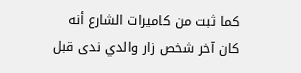كما ثبت من كاميرات الشارع أنه كان آخر شخص زار والدي ندى قبل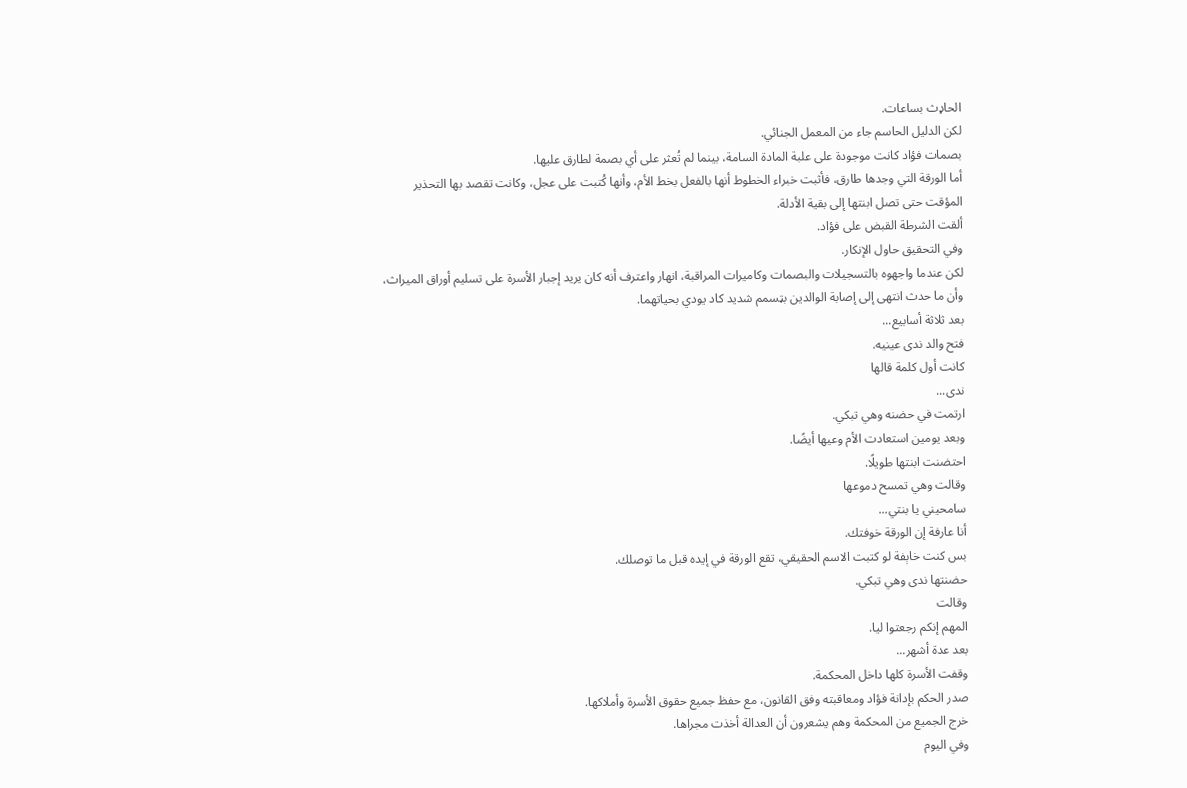الحاډث بساعات.
لكن الدليل الحاسم جاء من المعمل الجنائي.
بصمات فؤاد كانت موجودة على علبة المادة السامة، بينما لم تُعثر على أي بصمة لطارق عليها.
أما الورقة التي وجدها طارق، فأثبت خبراء الخطوط أنها بالفعل بخط الأم، وأنها كُتبت على عجل، وكانت تقصد بها التحذير المؤقت حتى تصل ابنتها إلى بقية الأدلة.
ألقت الشرطة القبض على فؤاد.
وفي التحقيق حاول الإنكار.
لكن عندما واجهوه بالتسجيلات والبصمات وكاميرات المراقبة، انهار واعترف أنه كان يريد إجبار الأسرة على تسليم أوراق الميراث، وأن ما حدث انتهى إلى إصابة الوالدين بټسمم شديد كاد يودي بحياتهما.
بعد ثلاثة أسابيع...
فتح والد ندى عينيه.
كانت أول كلمة قالها
ندى...
ارتمت في حضنه وهي تبكي.
وبعد يومين استعادت الأم وعيها أيضًا.
احتضنت ابنتها طويلًا.
وقالت وهي تمسح دموعها
سامحيني يا بنتي...
أنا عارفة إن الورقة خوفتك.
بس كنت خاېفة لو كتبت الاسم الحقيقي، تقع الورقة في إيده قبل ما توصلك.
حضنتها ندى وهي تبكي.
وقالت
المهم إنكم رجعتوا ليا.
بعد عدة أشهر...
وقفت الأسرة كلها داخل المحكمة.
صدر الحكم بإدانة فؤاد ومعاقبته وفق القانون، مع حفظ جميع حقوق الأسرة وأملاكها.
خرج الجميع من المحكمة وهم يشعرون أن العدالة أخذت مجراها.
وفي اليوم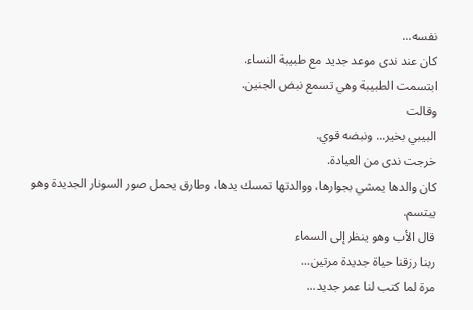نفسه...
كان عند ندى موعد جديد مع طبيبة النساء.
ابتسمت الطبيبة وهي تسمع نبض الجنين.
وقالت
البيبي بخير... ونبضه قوي.
خرجت ندى من العيادة.
كان والدها يمشي بجوارها، ووالدتها تمسك يدها، وطارق يحمل صور السونار الجديدة وهو يبتسم.
قال الأب وهو ينظر إلى السماء
ربنا رزقنا حياة جديدة مرتين...
مرة لما كتب لنا عمر جديد...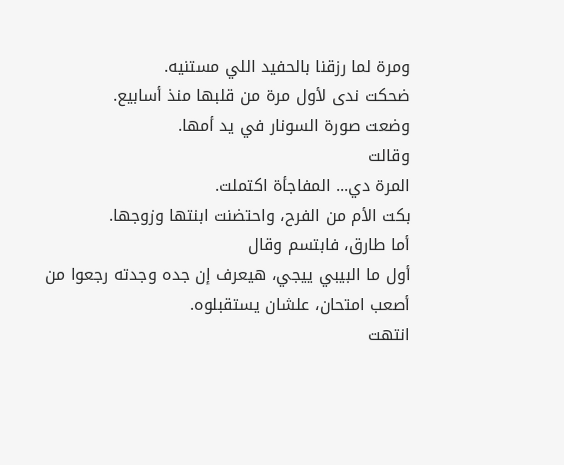ومرة لما رزقنا بالحفيد اللي مستنيه.
ضحكت ندى لأول مرة من قلبها منذ أسابيع.
وضعت صورة السونار في يد أمها.
وقالت
المرة دي... المفاجأة اكتملت.
بكت الأم من الفرح، واحتضنت ابنتها وزوجها.
أما طارق، فابتسم وقال
أول ما البيبي ييجي، هيعرف إن جده وجدته رجعوا من أصعب امتحان، علشان يستقبلوه.
انتهت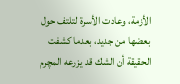الأزمة، وعادت الأسرة لتلتف حول بعضها من جديد، بعدما كشفت الحقيقة أن الشك قد يزرعه المچرم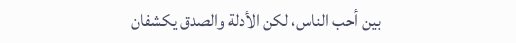بين أحب الناس، لكن الأدلة والصدق يكشفان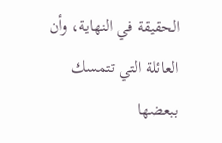الحقيقة في النهاية، وأن العائلة التي تتمسك ببعضها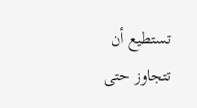تستطيع أن تتجاوز حتى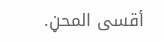أقسى المحڼ.